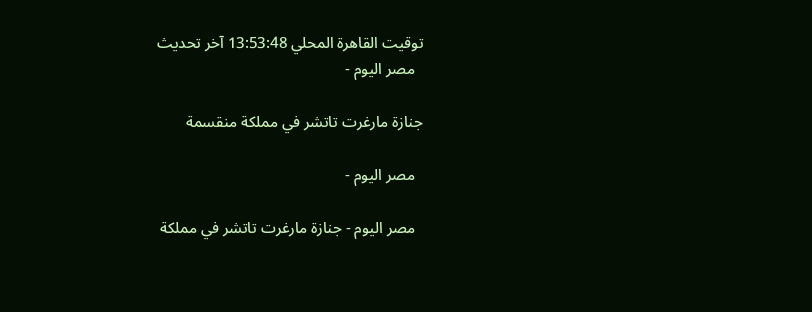توقيت القاهرة المحلي 13:53:48 آخر تحديث
  مصر اليوم -

جنازة مارغرت تاتشر في مملكة منقسمة

  مصر اليوم -

  مصر اليوم - جنازة مارغرت تاتشر في مملكة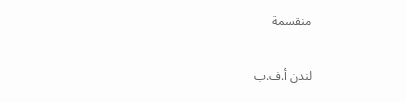منقسمة

لندن أ.ف.ب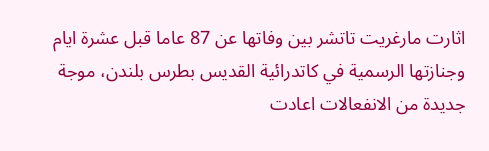اثارت مارغريت تاتشر بين وفاتها عن 87 عاما قبل عشرة ايام وجنازتها الرسمية في كاتدرائية القديس بطرس بلندن، موجة جديدة من الانفعالات اعادت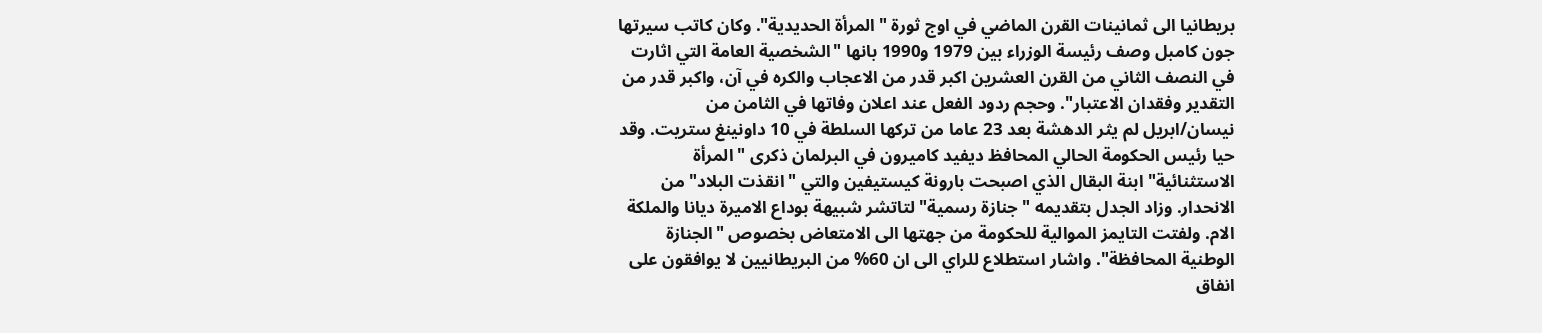بريطانيا الى ثمانينات القرن الماضي في اوج ثورة "المرأة الحديدية". وكان كاتب سيرتها جون كامبل وصف رئيسة الوزراء بين 1979 و1990 بانها "الشخصية العامة التي اثارت في النصف الثاني من القرن العشرين اكبر قدر من الاعجاب والكره في آن، واكبر قدر من التقدير وفقدان الاعتبار". وحجم ردود الفعل عند اعلان وفاتها في الثامن من نيسان/ابريل لم يثر الدهشة بعد 23 عاما من تركها السلطة في 10 داونينغ ستريت. وقد حيا رئيس الحكومة الحالي المحافظ ديفيد كاميرون في البرلمان ذكرى "المرأة الاستثنائية" ابنة البقال الذي اصبحت بارونة كيستيفين والتي "انقذت البلاد" من الانحدار. وزاد الجدل بتقديمه "جنازة رسمية" لتاتشر شبيهة بوداع الاميرة ديانا والملكة الام. ولفتت التايمز الموالية للحكومة من جهتها الى الامتعاض بخصوص "الجنازة الوطنية المحافظة". واشار استطلاع للراي الى ان 60% من البريطانيين لا يوافقون على انفاق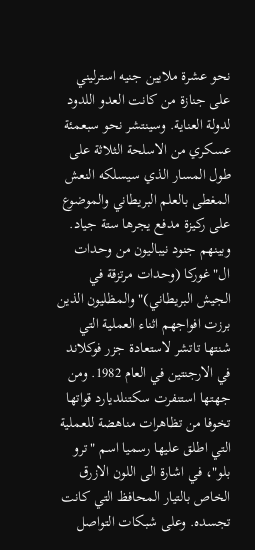نحو عشرة ملايين جنيه استرليني على جنازة من كانت العدو اللدود لدولة العناية. وسينتشر نحو سبعمئة عسكري من الاسلحة الثلاثة على طول المسار الذي سيسلكه النعش المغطى بالعلم البريطاني والموضوع على ركيزة مدفع يجرها ستة جياد. وبينهم جنود نيباليون من وحدات ال"غوركا (وحدات مرتزقة في الجيش البريطاني)" والمظليون الذين برزت افواجهم اثناء العملية التي شنتها تاتشر لاستعادة جزر فوكلاند في الارجنتين في العام 1982. ومن جهتها استنفرت سكتنلديارد قواتها تخوفا من تظاهرات مناهضة للعملية التي اطلق عليها رسميا اسم "ترو بلو"، في اشارة الى اللون الازرق الخاص بالتيار المحافظ التي كانت تجسده. وعلى شبكات التواصل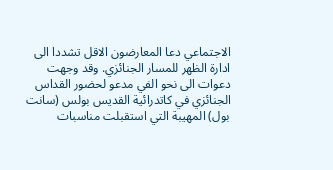الاجتماعي دعا المعارضون الاقل تشددا الى ادارة الظهر للمسار الجنائزي. وقد وجهت دعوات الى نحو الفي مدعو لحضور القداس الجنائزي في كاتدرائية القديس بولس (سانت بول) المهيبة التي استقبلت مناسبات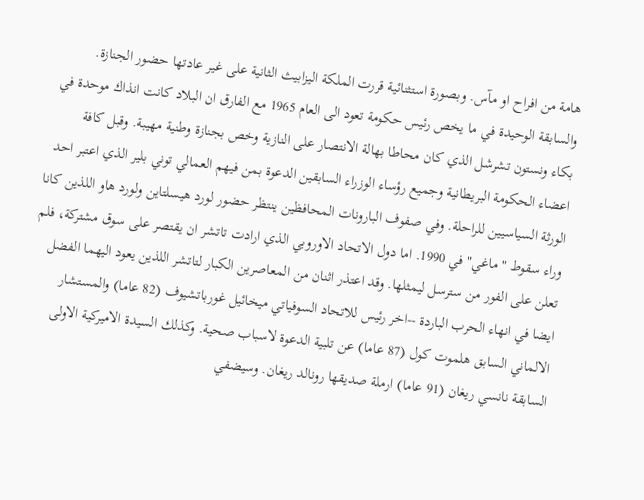هامة من افراح او مآس. وبصورة استثنائية قررت الملكة اليزابيث الثانية على غير عادتها حضور الجنازة. والسابقة الوحيدة في ما يخص رئيس حكومة تعود الى العام 1965 مع الفارق ان البلاد كانت انذاك موحدة في بكاء ونستون تشرشل الذي كان محاطا بهالة الانتصار على النازية وخص بجنازة وطنية مهيبة. وقبل كافة اعضاء الحكومة البريطانية وجميع رؤساء الوزراء السابقين الدعوة بمن فيهم العمالي توني بلير الذي اعتبر احد الورثة السياسيين للراحلة. وفي صفوف البارونات المحافظين ينتظر حضور لورد هيسلتاين ولورد هاو اللذين كانا وراء سقوط "ماغي" في 1990. اما دول الاتحاد الاوروبي الذي ارادت تاتشر ان يقتصر على سوق مشتركة، فلم تعلن على الفور من سترسل ليمثلها. وقد اعتذر اثنان من المعاصرين الكبار لتاتشر اللذين يعود اليهما الفضل ايضا في انهاء الحرب الباردة --اخر رئيس للاتحاد السوفياتي ميخائيل غورباتشيوف (82 عاما) والمستشار الالماني السابق هلموت كول (87 عاما) عن تلبية الدعوة لاسباب صحية. وكذلك السيدة الاميركية الاولى السابقة نانسي ريغان (91 عاما) ارملة صديقها رونالد ريغان. وسيضفي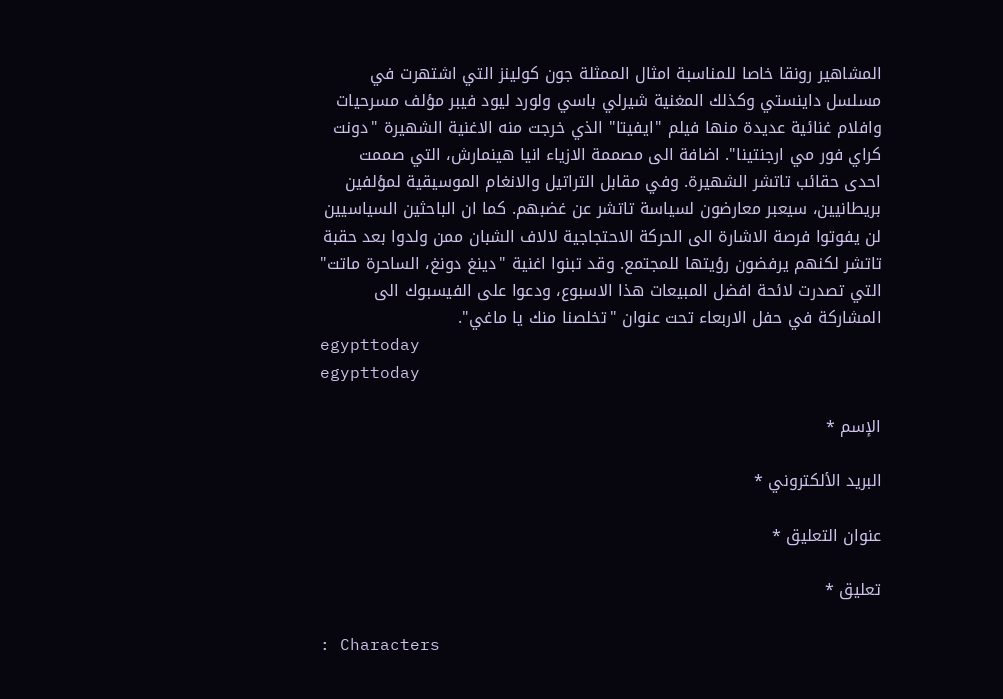المشاهير رونقا خاصا للمناسبة امثال الممثلة جون كولينز التي اشتهرت في مسلسل داينستي وكذلك المغنية شيرلي باسي ولورد ليود فيبر مؤلف مسرحيات وافلام غنائية عديدة منها فيلم "ايفيتا" الذي خرجت منه الاغنية الشهيرة "دونت كراي فور مي ارجنتينا". اضافة الى مصممة الازياء انيا هينمارش، التي صممت احدى حقائب تاتشر الشهيرة. وفي مقابل التراتيل والانغام الموسيقية لمؤلفين بريطانيين، سيعبر معارضون لسياسة تاتشر عن غضبهم. كما ان الباحثين السياسيين لن يفوتوا فرصة الاشارة الى الحركة الاحتجاجية لالاف الشبان ممن ولدوا بعد حقبة تاتشر لكنهم يرفضون رؤيتها للمجتمع. وقد تبنوا اغنية "دينغ دونغ، الساحرة ماتت" التي تصدرت لائحة افضل المبيعات هذا الاسبوع، ودعوا على الفيسبوك الى المشاركة في حفل الاربعاء تحت عنوان "تخلصنا منك يا ماغي".
egypttoday
egypttoday

الإسم *

البريد الألكتروني *

عنوان التعليق *

تعليق *

: Characters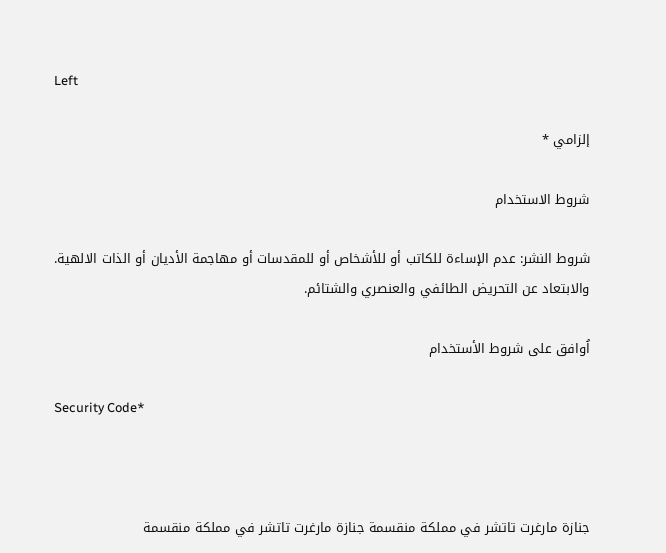Left

إلزامي *

شروط الاستخدام

شروط النشر: عدم الإساءة للكاتب أو للأشخاص أو للمقدسات أو مهاجمة الأديان أو الذات الالهية. والابتعاد عن التحريض الطائفي والعنصري والشتائم.

اُوافق على شروط الأستخدام

Security Code*



جنازة مارغرت تاتشر في مملكة منقسمة جنازة مارغرت تاتشر في مملكة منقسمة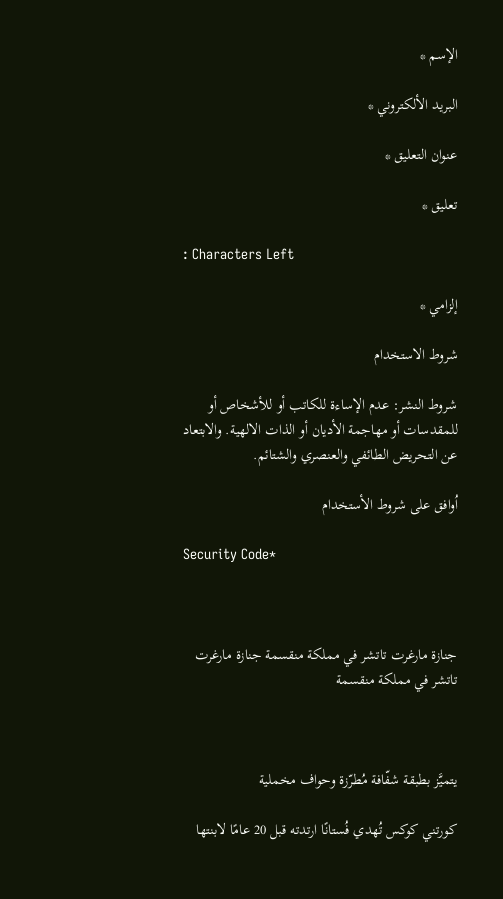الإسم *

البريد الألكتروني *

عنوان التعليق *

تعليق *

: Characters Left

إلزامي *

شروط الاستخدام

شروط النشر: عدم الإساءة للكاتب أو للأشخاص أو للمقدسات أو مهاجمة الأديان أو الذات الالهية. والابتعاد عن التحريض الطائفي والعنصري والشتائم.

اُوافق على شروط الأستخدام

Security Code*



جنازة مارغرت تاتشر في مملكة منقسمة جنازة مارغرت تاتشر في مملكة منقسمة



يتميَّز بطبقة شفّافة مُطرّزة وحواف مخملية

كورتني كوكس تُهدي فُستانًا ارتدته قبل 20 عامًا لابنتها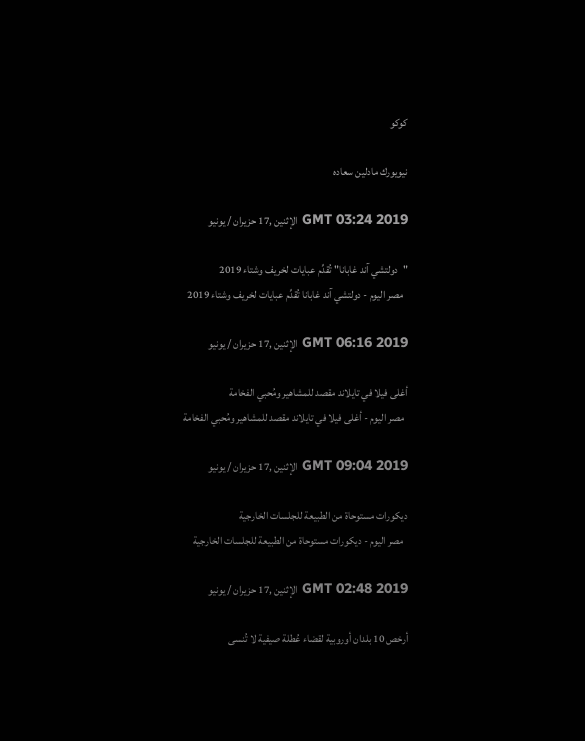كوكو

نيويورك مادلين سعاده

GMT 03:24 2019 الإثنين ,17 حزيران / يونيو

"دولتشي آند غابانا" تُقدِّم عبايات لخريف وشتاء 2019
  مصر اليوم - دولتشي آند غابانا تُقدِّم عبايات لخريف وشتاء 2019

GMT 06:16 2019 الإثنين ,17 حزيران / يونيو

أغلى فيلا في تايلاند مقصد للمشاهير ومُحبي الفخامة
  مصر اليوم - أغلى فيلا في تايلاند مقصد للمشاهير ومُحبي الفخامة

GMT 09:04 2019 الإثنين ,17 حزيران / يونيو

ديكورات مستوحاة من الطبيعة للجلسات الخارجية
  مصر اليوم - ديكورات مستوحاة من الطبيعة للجلسات الخارجية

GMT 02:48 2019 الإثنين ,17 حزيران / يونيو

أرخص 10 بلدان أوروبية لقضاء عُطلة صيفية لا تُنسى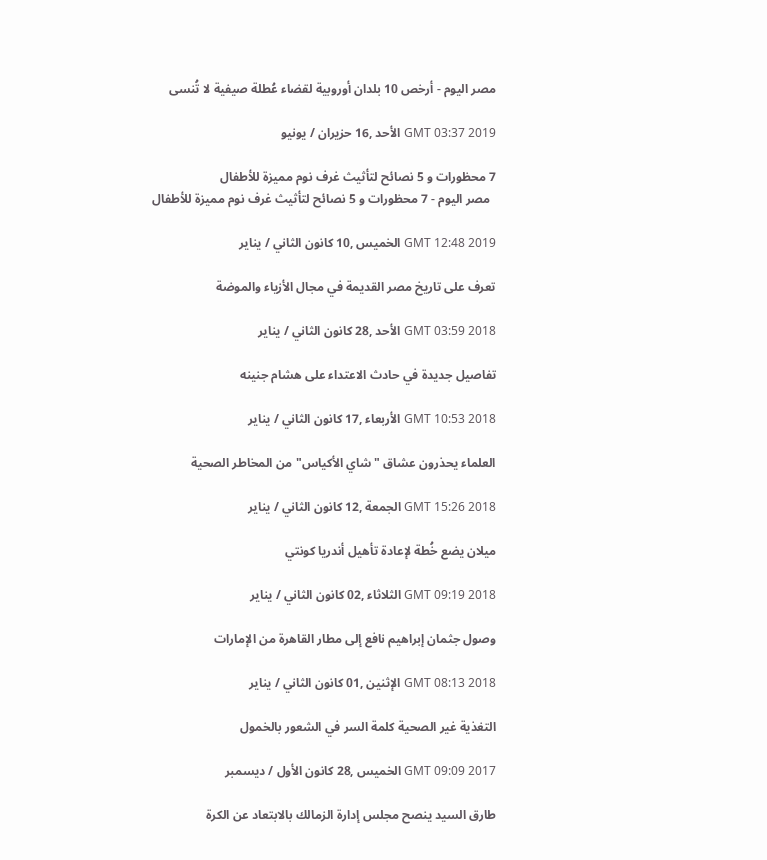مصر اليوم - أرخص 10 بلدان أوروبية لقضاء عُطلة صيفية لا تُنسى

GMT 03:37 2019 الأحد ,16 حزيران / يونيو

7 محظورات و 5 نصائح لتأثيث غرف نوم مميزة للأطفال
  مصر اليوم - 7 محظورات و 5 نصائح لتأثيث غرف نوم مميزة للأطفال

GMT 12:48 2019 الخميس ,10 كانون الثاني / يناير

تعرف على تاريخ مصر القديمة في مجال الأزياء والموضة

GMT 03:59 2018 الأحد ,28 كانون الثاني / يناير

تفاصيل جديدة في حادث الاعتداء على هشام جنينه

GMT 10:53 2018 الأربعاء ,17 كانون الثاني / يناير

العلماء يحذرون عشاق "شاي الأكياس" من المخاطر الصحية

GMT 15:26 2018 الجمعة ,12 كانون الثاني / يناير

ميلان يضع خُطة لإعادة تأهيل أندريا كونتي

GMT 09:19 2018 الثلاثاء ,02 كانون الثاني / يناير

وصول جثمان إبراهيم نافع إلى مطار القاهرة من الإمارات

GMT 08:13 2018 الإثنين ,01 كانون الثاني / يناير

التغذية غير الصحية كلمة السر في الشعور بالخمول

GMT 09:09 2017 الخميس ,28 كانون الأول / ديسمبر

طارق السيد ينصح مجلس إدارة الزمالك بالابتعاد عن الكرة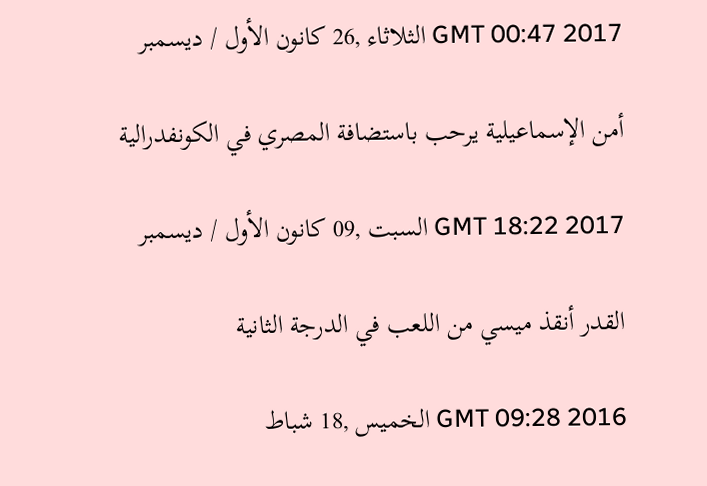GMT 00:47 2017 الثلاثاء ,26 كانون الأول / ديسمبر

أمن الإسماعيلية يرحب باستضافة المصري في الكونفدرالية

GMT 18:22 2017 السبت ,09 كانون الأول / ديسمبر

القدر أنقذ ميسي من اللعب في الدرجة الثانية

GMT 09:28 2016 الخميس ,18 شباط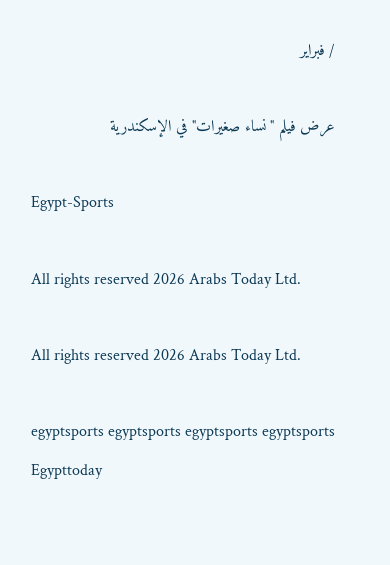/ فبراير

عرض فيلم "نساء صغيرات" في الإسكندرية

Egypt-Sports

All rights reserved 2026 Arabs Today Ltd.

All rights reserved 2026 Arabs Today Ltd.

egyptsports egyptsports egyptsports egyptsports
Egypttoday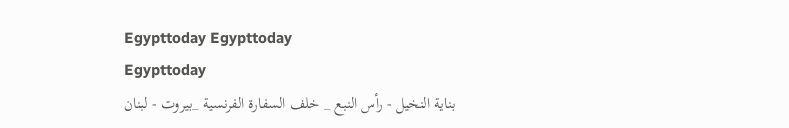Egypttoday Egypttoday
Egypttoday
بناية النخيل - رأس النبع _ خلف السفارة الفرنسية _بيروت - لبنان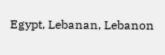Egypt, Lebanan, Lebanon